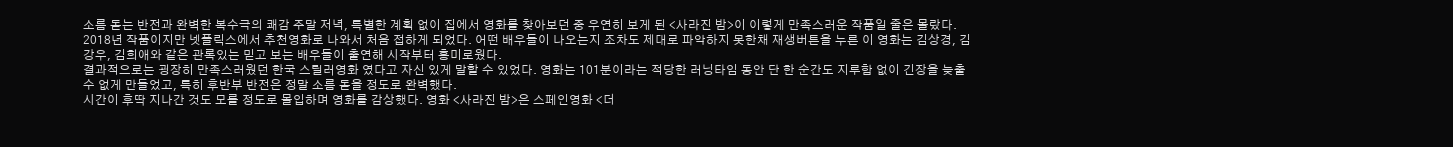소름 돋는 반전과 완벽한 복수극의 쾌감 주말 저녁, 특별한 계획 없이 집에서 영화를 찾아보던 중 우연히 보게 된 <사라진 밤>이 이렇게 만족스러운 작품일 줄은 몰랐다. 2018년 작품이지만 넷플릭스에서 추천영화로 나와서 처음 접하게 되었다. 어떤 배우들이 나오는지 조차도 제대로 파악하지 못한채 재생버튼을 누른 이 영화는 김상경, 김강우, 김희애와 같은 관록있는 믿고 보는 배우들이 출연해 시작부터 흥미로웠다.
결과적으로는 굉장히 만족스러웠던 한국 스릴러영화 였다고 자신 있게 말할 수 있었다. 영화는 101분이라는 적당한 러닝타임 동안 단 한 순간도 지루함 없이 긴장을 늦출 수 없게 만들었고, 특히 후반부 반전은 정말 소름 돋을 정도로 완벽했다.
시간이 후딱 지나간 것도 모를 정도로 몰입하며 영화를 감상했다. 영화 <사라진 밤>은 스페인영화 <더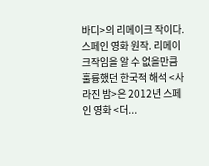바디>의 리메이크 작이다.
스페인 영화 원작. 리메이크작임을 알 수 없을만큼 훌륭했던 한국적 해석 <사라진 밤>은 2012년 스페인 영화 <더...